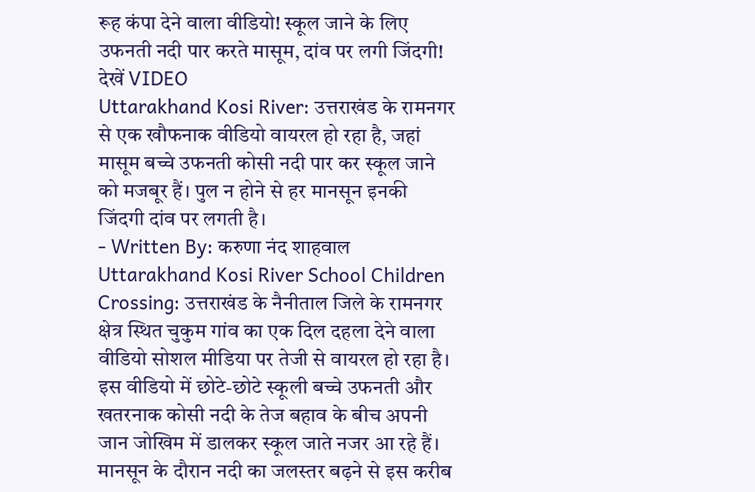रूह कंपा देने वाला वीडियो! स्कूल जाने के लिए उफनती नदी पार करते मासूम, दांव पर लगी जिंदगी! देखें VIDEO
Uttarakhand Kosi River: उत्तराखंड के रामनगर से एक खौफनाक वीडियो वायरल हो रहा है, जहां मासूम बच्चे उफनती कोसी नदी पार कर स्कूल जाने को मजबूर हैं। पुल न होने से हर मानसून इनकी जिंदगी दांव पर लगती है।
- Written By: करुणा नंद शाहवाल
Uttarakhand Kosi River School Children Crossing: उत्तराखंड के नैनीताल जिले के रामनगर क्षेत्र स्थित चुकुम गांव का एक दिल दहला देने वाला वीडियो सोशल मीडिया पर तेजी से वायरल हो रहा है। इस वीडियो में छोटे-छोटे स्कूली बच्चे उफनती और खतरनाक कोसी नदी के तेज बहाव के बीच अपनी जान जोखिम में डालकर स्कूल जाते नजर आ रहे हैं। मानसून के दौरान नदी का जलस्तर बढ़ने से इस करीब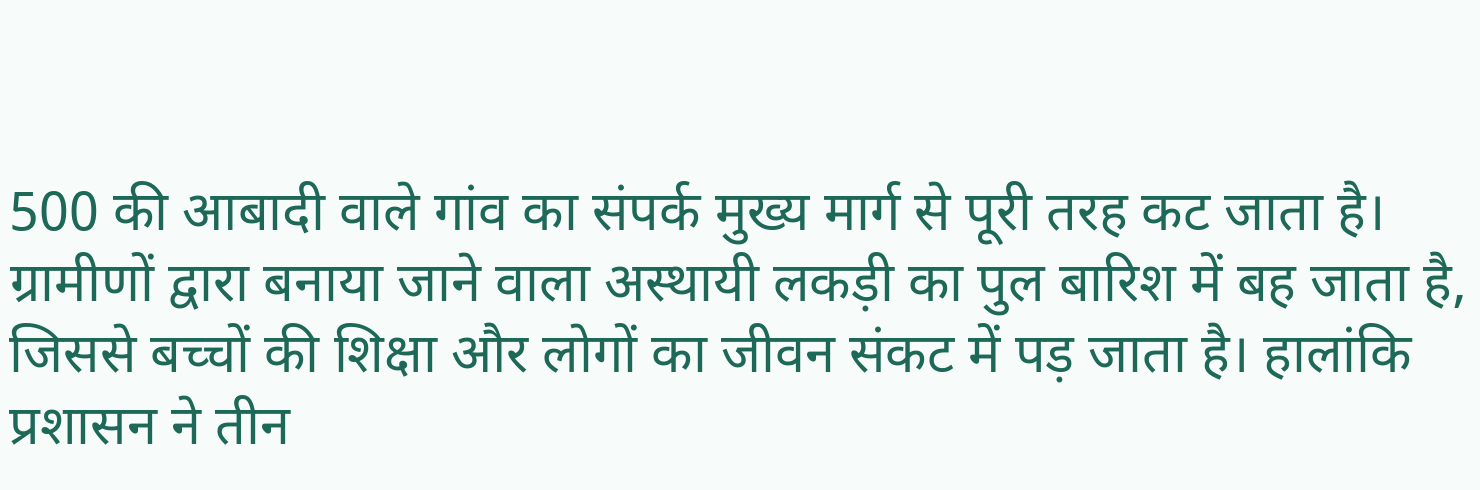500 की आबादी वाले गांव का संपर्क मुख्य मार्ग से पूरी तरह कट जाता है।
ग्रामीणों द्वारा बनाया जाने वाला अस्थायी लकड़ी का पुल बारिश में बह जाता है, जिससे बच्चों की शिक्षा और लोगों का जीवन संकट में पड़ जाता है। हालांकि प्रशासन ने तीन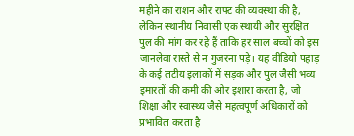महीने का राशन और राफ्ट की व्यवस्था की है, लेकिन स्थानीय निवासी एक स्थायी और सुरक्षित पुल की मांग कर रहे हैं ताकि हर साल बच्चों को इस जानलेवा रास्ते से न गुजरना पड़े। यह वीडियो पहाड़ के कई तटीय इलाकों में सड़क और पुल जैसी भव्य इमारतों की कमी की ओर इशारा करता है, जो शिक्षा और स्वास्थ्य जैसे महत्वपूर्ण अधिकारों को प्रभावित करता है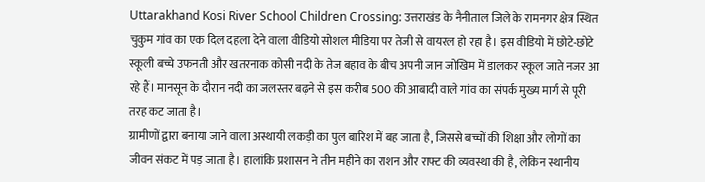Uttarakhand Kosi River School Children Crossing: उत्तराखंड के नैनीताल जिले के रामनगर क्षेत्र स्थित चुकुम गांव का एक दिल दहला देने वाला वीडियो सोशल मीडिया पर तेजी से वायरल हो रहा है। इस वीडियो में छोटे-छोटे स्कूली बच्चे उफनती और खतरनाक कोसी नदी के तेज बहाव के बीच अपनी जान जोखिम में डालकर स्कूल जाते नजर आ रहे हैं। मानसून के दौरान नदी का जलस्तर बढ़ने से इस करीब 500 की आबादी वाले गांव का संपर्क मुख्य मार्ग से पूरी तरह कट जाता है।
ग्रामीणों द्वारा बनाया जाने वाला अस्थायी लकड़ी का पुल बारिश में बह जाता है, जिससे बच्चों की शिक्षा और लोगों का जीवन संकट में पड़ जाता है। हालांकि प्रशासन ने तीन महीने का राशन और राफ्ट की व्यवस्था की है, लेकिन स्थानीय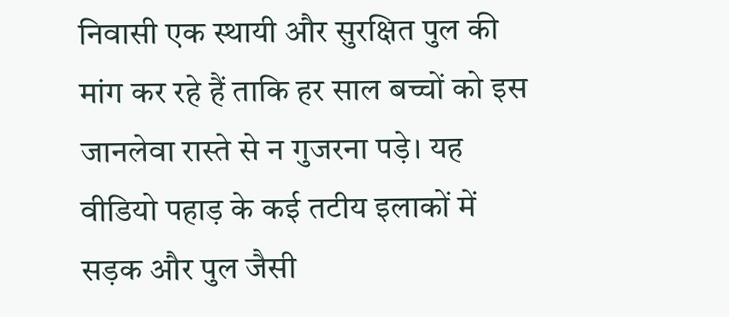निवासी एक स्थायी और सुरक्षित पुल की मांग कर रहे हैं ताकि हर साल बच्चों को इस जानलेवा रास्ते से न गुजरना पड़े। यह वीडियो पहाड़ के कई तटीय इलाकों में सड़क और पुल जैसी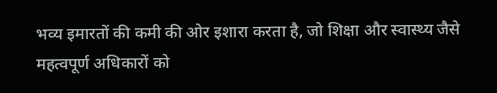भव्य इमारतों की कमी की ओर इशारा करता है, जो शिक्षा और स्वास्थ्य जैसे महत्वपूर्ण अधिकारों को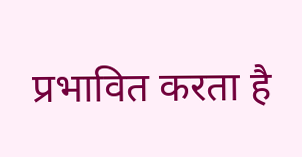प्रभावित करता है